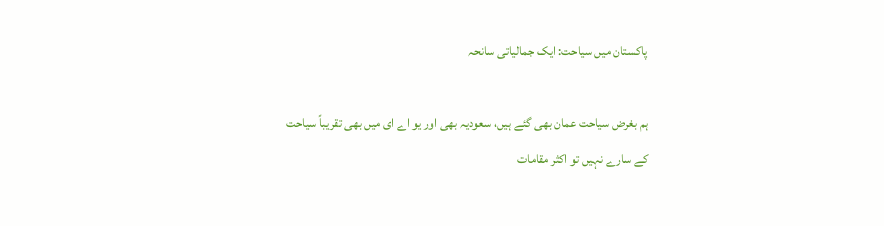پاکستان میں سیاحت: ایک جمالیاتی سانحہ

ہم بغرض سیاحت عمان بھی گئے ہیں، سعودیہ بھی اور یو اے ای میں بھی تقریباً سیاحت کے سارے نہیں تو اکثر مقامات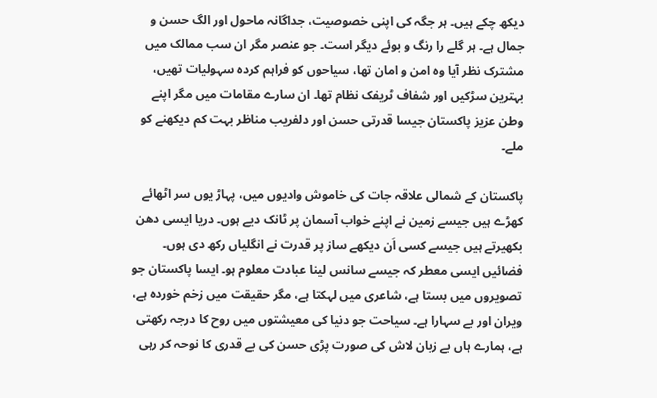دیکھ چکے ہیں۔ ہر جگہ کی اپنی خصوصیت، جداگانہ ماحول اور الگ حسن و جمال ہے۔ ہر گلے را رنگ و بوئے دیگر است۔ جو عنصر مگر ان سب ممالک میں مشترک نظر آیا وہ امن و امان تھا، سیاحوں کو فراہم کردہ سہولیات تھیں، بہترین سڑکیں اور شفاف ٹریفک نظام تھا۔ ان سارے مقامات میں مگر اپنے وطن عزیز پاکستان جیسا قدرتی حسن اور دلفریب مناظر بہت کم دیکھنے کو ملے۔

پاکستان کے شمالی علاقہ جات کی خاموش وادیوں میں، پہاڑ یوں سر اٹھائے کھڑے ہیں جیسے زمین نے اپنے خواب آسمان پر ٹانک دیے ہوں۔ دریا ایسی دھن بکھیرتے ہیں جیسے کسی اَن دیکھے ساز پر قدرت نے انگلیاں رکھ دی ہوں۔ فضائیں ایسی معطر کہ جیسے سانس لینا عبادت معلوم ہو۔ ایسا پاکستان جو تصویروں میں بستا ہے، شاعری میں لہکتا ہے، مگر حقیقت میں زخم خوردہ ہے، ویران اور بے سہارا ہے۔ سیاحت جو دنیا کی معیشتوں میں روح کا درجہ رکھتی ہے، ہمارے ہاں بے زبان لاش کی صورت پڑی حسن کی بے قدری کا نوحہ کر رہی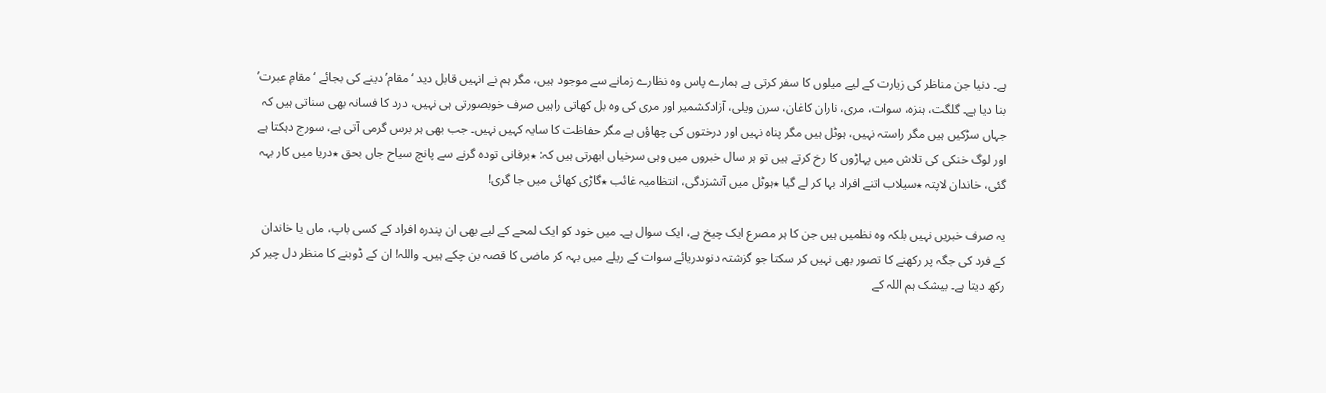ہے۔ دنیا جن مناظر کی زیارت کے لیے میلوں کا سفر کرتی ہے ہمارے پاس وہ نظارے زمانے سے موجود ہیں، مگر ہم نے انہیں قابل دید ‘مقام’دینے کی بجائے ‘مقامِ عبرت’ بنا دیا ہے۔ گلگت، ہنزہ، سوات، مری، ناران کاغان، سرن ویلی، آزادکشمیر اور مری کی وہ بل کھاتی راہیں صرف خوبصورتی ہی نہیں، درد کا فسانہ بھی سناتی ہیں کہ جہاں سڑکیں ہیں مگر راستہ نہیں، ہوٹل ہیں مگر پناہ نہیں اور درختوں کی چھاؤں ہے مگر حفاظت کا سایہ کہیں نہیں۔ جب بھی ہر برس گرمی آتی ہے، سورج دہکتا ہے اور لوگ خنکی کی تلاش میں پہاڑوں کا رخ کرتے ہیں تو ہر سال خبروں میں وہی سرخیاں ابھرتی ہیں کہ: ٭برفانی تودہ گرنے سے پانچ سیاح جاں بحق ٭دریا میں کار بہہ گئی، خاندان لاپتہ ٭سیلاب اتنے افراد بہا کر لے گیا ٭ہوٹل میں آتشزدگی، انتظامیہ غائب ٭گاڑی کھائی میں جا گری!

یہ صرف خبریں نہیں بلکہ وہ نظمیں ہیں جن کا ہر مصرع ایک چیخ ہے، ایک سوال ہے۔ میں خود کو ایک لمحے کے لیے بھی ان پندرہ افراد کے کسی باپ، ماں یا خاندان کے فرد کی جگہ پر رکھنے کا تصور بھی نہیں کر سکتا جو گزشتہ دنوںدریائے سوات کے ریلے میں بہہ کر ماضی کا قصہ بن چکے ہیں۔ واللہ! ان کے ڈوبنے کا منظر دل چیر کر رکھ دیتا ہے۔ بیشک ہم اللہ کے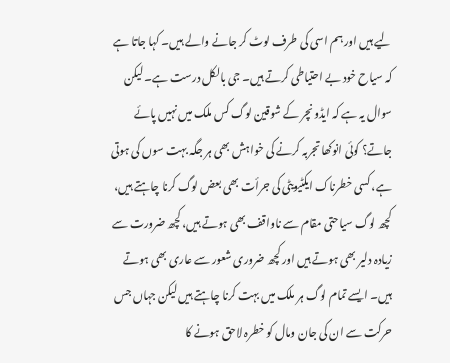لیے ہیں اور ہم اسی کی طرف لوٹ کر جانے والے ہیں۔ کہا جاتا ہے کہ سیاح خود بے احتیاطی کرتے ہیں۔ جی بالکل درست ہے۔ لیکن سوال یہ ہے کہ ایڈونچر کے شوقین لوگ کس ملک میں نہیں پائے جاتے؟ کوئی انوکھا تجربہ کرنے کی خواہش بھی ہر جگہ بہت سوں کی ہوتی ہے، کسی خطرناک ایکٹیویٹی کی جرأت بھی بعض لوگ کرنا چاہتے ہیں، کچھ لوگ سیاحتی مقام سے ناواقف بھی ہوتے ہیں، کچھ ضرورت سے زیادہ دلیر بھی ہوتے ہیں اور کچھ ضروری شعور سے عاری بھی ہوتے ہیں۔ ایسے تمام لوگ ہر ملک میں بہت کرنا چاہتے ہیں لیکن جہاں جس حرکت سے ان کی جان ومال کو خطرہ لاحق ہونے کا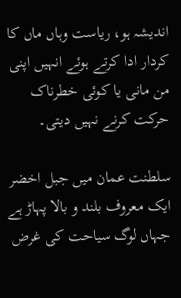اندیشہ ہو، ریاست وہاں ماں کا کردار ادا کرتے ہوئے انہیں اپنی من مانی یا کوئی خطرناک حرکت کرنے نہیں دیتی۔

سلطنت عمان میں جبل اخضر ایک معروف بلند و بالا پہاڑ ہے جہاں لوگ سیاحت کی غرض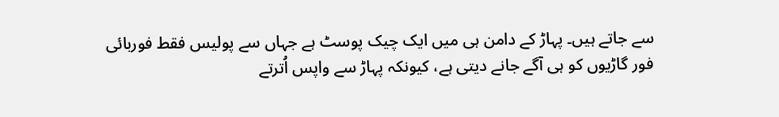سے جاتے ہیں۔ پہاڑ کے دامن ہی میں ایک چیک پوسٹ ہے جہاں سے پولیس فقط فوربائی فور گاڑیوں کو ہی آگے جانے دیتی ہے، کیونکہ پہاڑ سے واپس اُترتے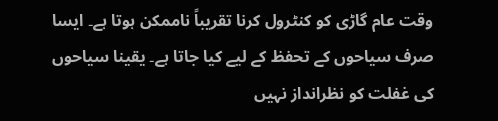وقت عام گاڑی کو کنٹرول کرنا تقریباً ناممکن ہوتا ہے۔ ایسا صرف سیاحوں کے تحفظ کے لیے کیا جاتا ہے۔ یقینا سیاحوں کی غفلت کو نظرانداز نہیں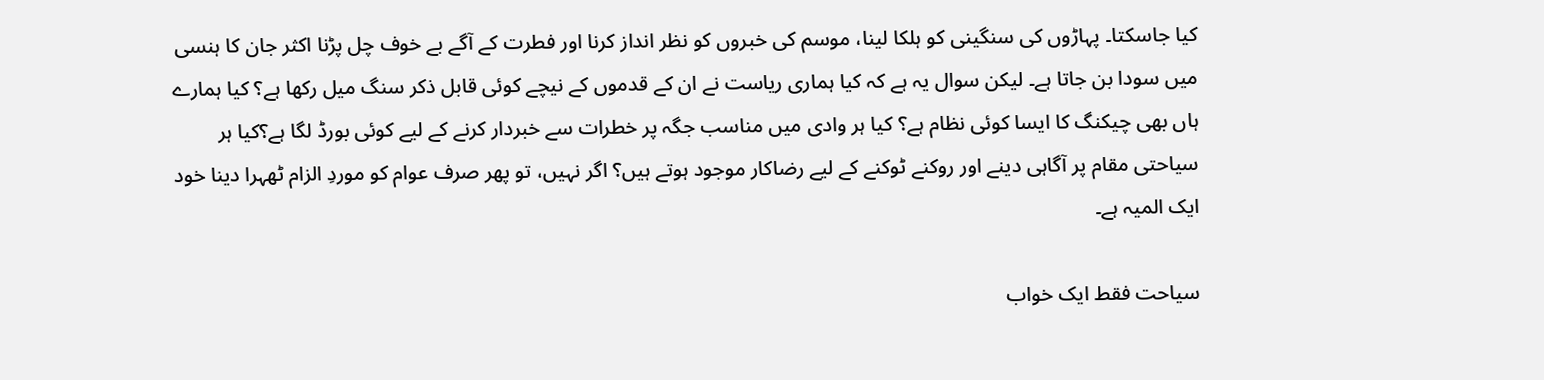کیا جاسکتا۔ پہاڑوں کی سنگینی کو ہلکا لینا، موسم کی خبروں کو نظر انداز کرنا اور فطرت کے آگے بے خوف چل پڑنا اکثر جان کا ہنسی میں سودا بن جاتا ہے۔ لیکن سوال یہ ہے کہ کیا ہماری ریاست نے ان کے قدموں کے نیچے کوئی قابل ذکر سنگ میل رکھا ہے؟ کیا ہمارے ہاں بھی چیکنگ کا ایسا کوئی نظام ہے؟ کیا ہر وادی میں مناسب جگہ پر خطرات سے خبردار کرنے کے لیے کوئی بورڈ لگا ہے؟کیا ہر سیاحتی مقام پر آگاہی دینے اور روکنے ٹوکنے کے لیے رضاکار موجود ہوتے ہیں؟ اگر نہیں، تو پھر صرف عوام کو موردِ الزام ٹھہرا دینا خود ایک المیہ ہے۔

سیاحت فقط ایک خواب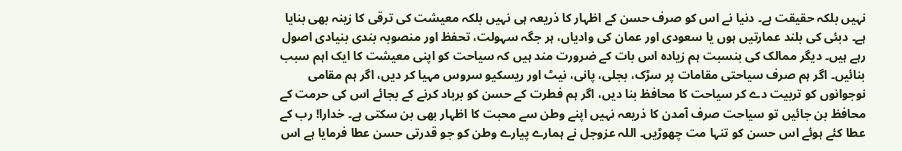نہیں بلکہ حقیقت ہے۔ دنیا نے اس کو صرف حسن کے اظہار کا ذریعہ ہی نہیں بلکہ معیشت کی ترقی کا زینہ بھی بنایا ہے۔ دبئی کی بلند عمارتیں ہوں یا سعودی اور عمان کی وادیاں، ہر جگہ سہولت، تحفظ اور منصوبہ بندی بنیادی اصول رہے ہیں۔ دیگر ممالک کی بنسبت ہم زیادہ اس بات کے ضرورت مند ہیں کہ سیاحت کو اپنی معیشت کا ایک اہم سبب بنائیں۔ اگر ہم صرف سیاحتی مقامات پر سڑک، بجلی، پانی، نیٹ اور ریسکیو سروس مہیا کر دیں، اگر ہم مقامی نوجوانوں کو تربیت دے کر سیاحت کا محافظ بنا دیں، اگر ہم فطرت کے حسن کو برباد کرنے کے بجائے اس کی حرمت کے محافظ بن جائیں تو سیاحت صرف آمدن کا ذریعہ نہیں اپنے وطن سے محبت کا اظہار بھی بن سکتی ہے۔ خدارا! رب کے عطا کئے ہوئے اس حسن کو تنہا مت چھوڑیں۔ اللہ عزوجل نے ہمارے پیارے وطن کو جو قدرتی حسن عطا فرمایا ہے اس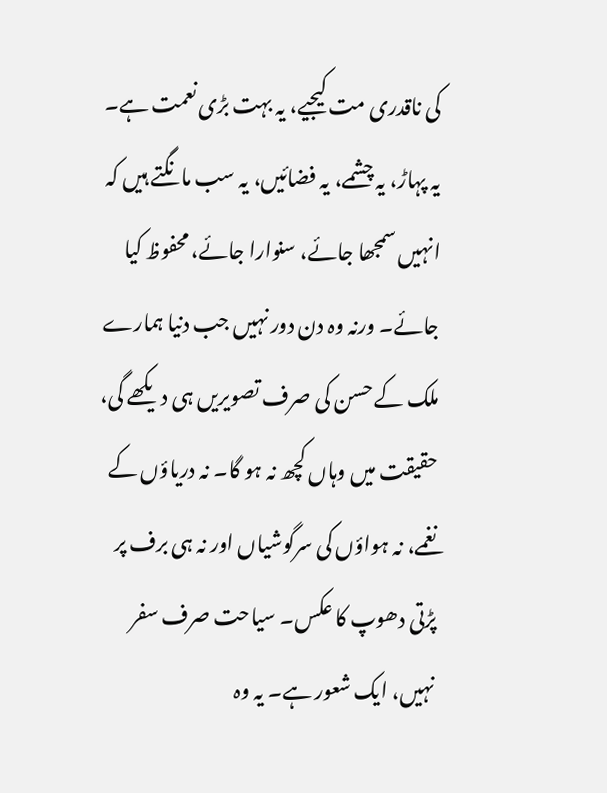کی ناقدری مت کیجیے، یہ بہت بڑی نعمت ہے۔ یہ پہاڑ، یہ چشمے، یہ فضائیں، یہ سب مانگتے ہیں کہ انہیں سمجھا جائے، سنوارا جائے، محفوظ کیا جائے۔ ورنہ وہ دن دور نہیں جب دنیا ہمارے ملک کے حسن کی صرف تصویریں ہی دیکھے گی، حقیقت میں وہاں کچھ نہ ہو گا۔ نہ دریاؤں کے نغمے، نہ ہواؤں کی سرگوشیاں اور نہ ہی برف پر پڑتی دھوپ کا عکس۔ سیاحت صرف سفر نہیں، ایک شعور ہے۔ یہ وہ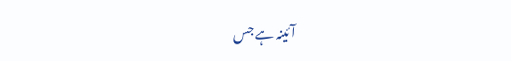آئینہ ہے جس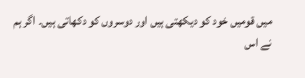میں قومیں خود کو دیکھتی ہیں اور دوسروں کو دکھاتی ہیں۔ اگر ہم نے اس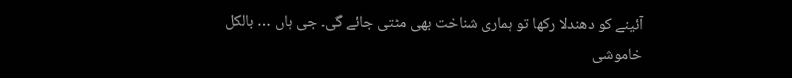آئینے کو دھندلا رکھا تو ہماری شناخت بھی مٹتی جائے گی۔ جی ہاں … بالکل خاموشی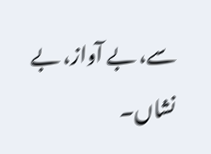سے، بے آواز، بے نشاں۔